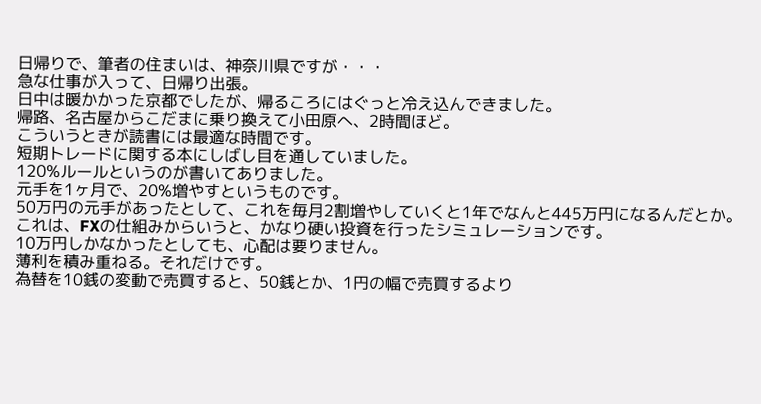日帰りで、筆者の住まいは、神奈川県ですが・・・
急な仕事が入って、日帰り出張。
日中は暖かかった京都でしたが、帰るころにはぐっと冷え込んできました。
帰路、名古屋からこだまに乗り換えて小田原へ、2時間ほど。
こういうときが読書には最適な時間です。
短期トレードに関する本にしばし目を通していました。
120%ルールというのが書いてありました。
元手を1ヶ月で、20%増やすというものです。
50万円の元手があったとして、これを毎月2割増やしていくと1年でなんと445万円になるんだとか。
これは、FXの仕組みからいうと、かなり硬い投資を行ったシミュレーションです。
10万円しかなかったとしても、心配は要りません。
薄利を積み重ねる。それだけです。
為替を10銭の変動で売買すると、50銭とか、1円の幅で売買するより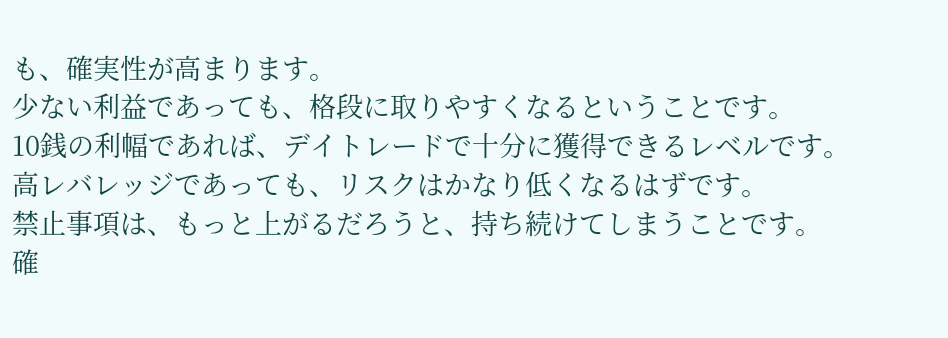も、確実性が高まります。
少ない利益であっても、格段に取りやすくなるということです。
10銭の利幅であれば、デイトレードで十分に獲得できるレベルです。
高レバレッジであっても、リスクはかなり低くなるはずです。
禁止事項は、もっと上がるだろうと、持ち続けてしまうことです。
確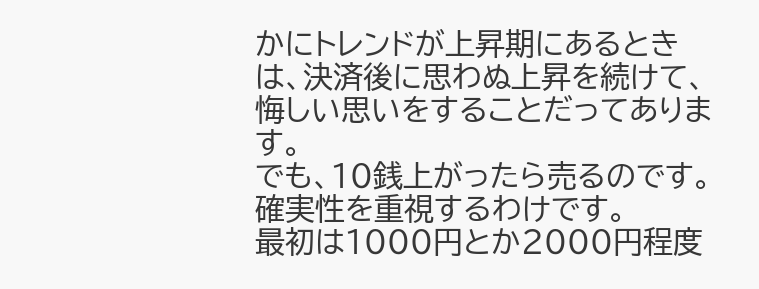かにトレンドが上昇期にあるときは、決済後に思わぬ上昇を続けて、悔しい思いをすることだってあります。
でも、10銭上がったら売るのです。確実性を重視するわけです。
最初は1000円とか2000円程度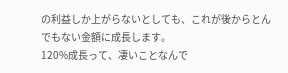の利益しか上がらないとしても、これが後からとんでもない金額に成長します。
120%成長って、凄いことなんで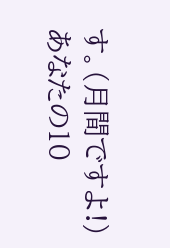す。(月間ですよ!)
あなたの10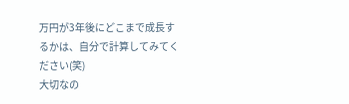万円が3年後にどこまで成長するかは、自分で計算してみてください(笑)
大切なの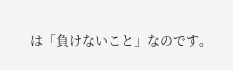は「負けないこと」なのです。